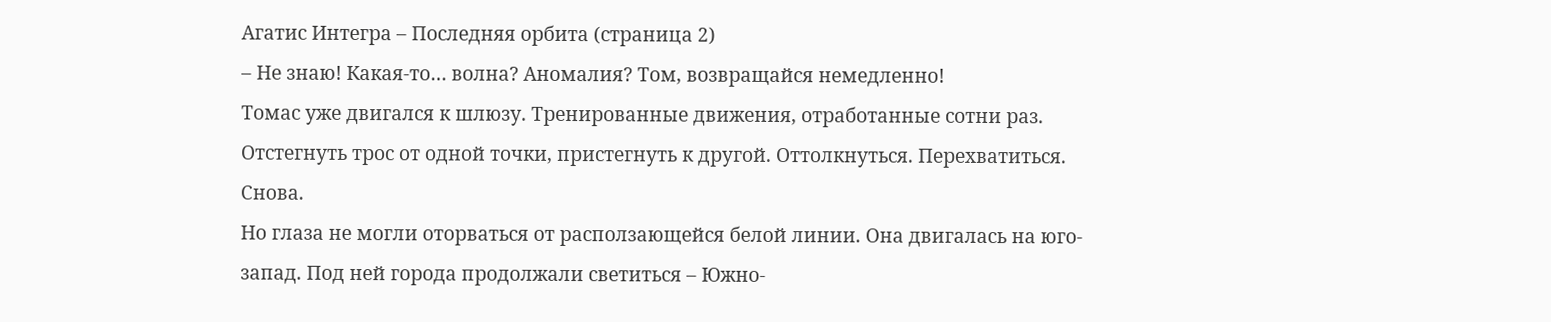Агатис Интегра – Последняя орбита (страница 2)
– Не знаю! Какая-то… волна? Аномалия? Том, возвращайся немедленно!
Томас уже двигался к шлюзу. Тренированные движения, отработанные сотни раз. Отстегнуть трос от одной точки, пристегнуть к другой. Оттолкнуться. Перехватиться. Снова.
Но глаза не могли оторваться от расползающейся белой линии. Она двигалась на юго-запад. Под ней города продолжали светиться – Южно-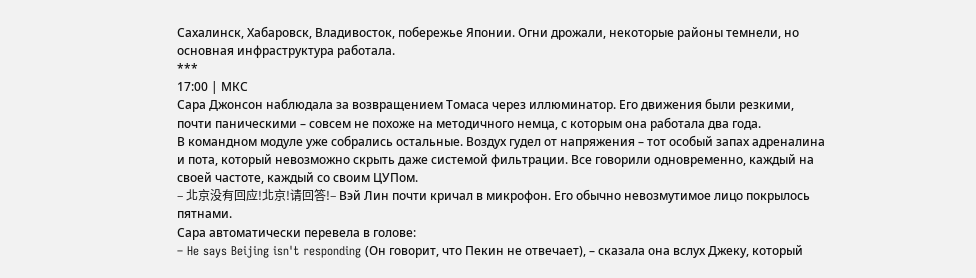Сахалинск, Хабаровск, Владивосток, побережье Японии. Огни дрожали, некоторые районы темнели, но основная инфраструктура работала.
***
17:00 | МКС
Сара Джонсон наблюдала за возвращением Томаса через иллюминатор. Его движения были резкими, почти паническими – совсем не похоже на методичного немца, с которым она работала два года.
В командном модуле уже собрались остальные. Воздух гудел от напряжения – тот особый запах адреналина и пота, который невозможно скрыть даже системой фильтрации. Все говорили одновременно, каждый на своей частоте, каждый со своим ЦУПом.
– 北京没有回应!北京!请回答!– Вэй Лин почти кричал в микрофон. Его обычно невозмутимое лицо покрылось пятнами.
Сара автоматически перевела в голове:
– He says Beijing isn't responding (Он говорит, что Пекин не отвечает), – сказала она вслух Джеку, который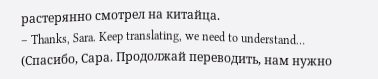растерянно смотрел на китайца.
– Thanks, Sara. Keep translating, we need to understand… (Спасибо, Сара. Продолжай переводить, нам нужно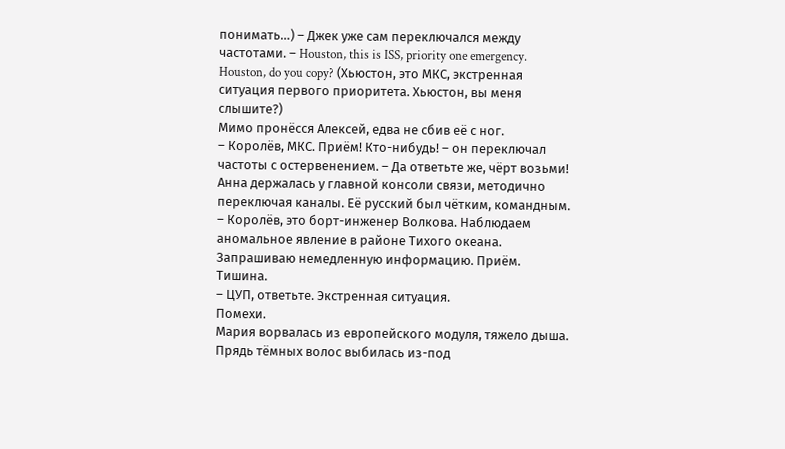понимать…) – Джек уже сам переключался между частотами. – Houston, this is ISS, priority one emergency. Houston, do you copy? (Хьюстон, это МКС, экстренная ситуация первого приоритета. Хьюстон, вы меня слышите?)
Мимо пронёсся Алексей, едва не сбив её с ног.
– Королёв, МКС. Приём! Кто-нибудь! – он переключал частоты с остервенением. – Да ответьте же, чёрт возьми!
Анна держалась у главной консоли связи, методично переключая каналы. Её русский был чётким, командным.
– Королёв, это борт-инженер Волкова. Наблюдаем аномальное явление в районе Тихого океана. Запрашиваю немедленную информацию. Приём.
Тишина.
– ЦУП, ответьте. Экстренная ситуация.
Помехи.
Мария ворвалась из европейского модуля, тяжело дыша. Прядь тёмных волос выбилась из-под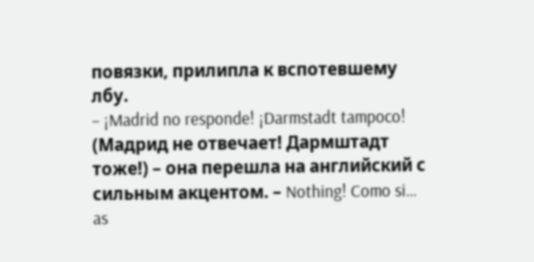повязки, прилипла к вспотевшему лбу.
– ¡Madrid no responde! ¡Darmstadt tampoco! (Мадрид не отвечает! Дармштадт тоже!) – она перешла на английский с сильным акцентом. – Nothing! Como si… as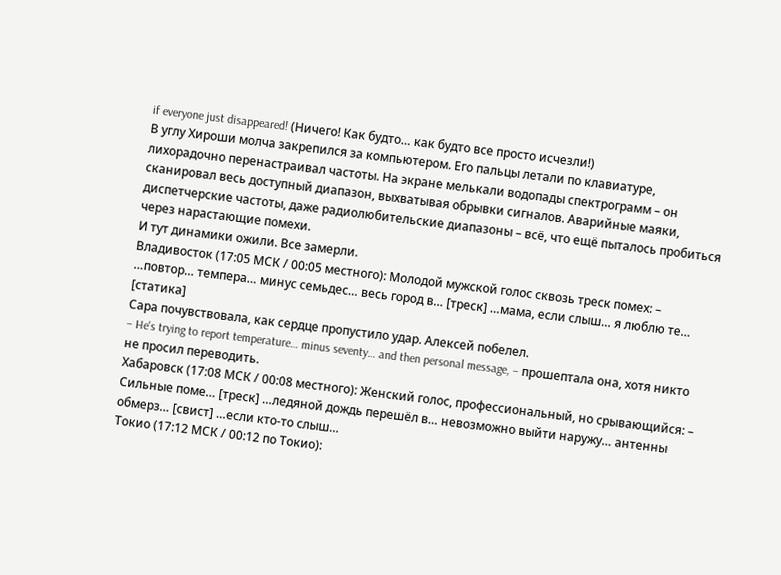if everyone just disappeared! (Ничего! Как будто… как будто все просто исчезли!)
В углу Хироши молча закрепился за компьютером. Его пальцы летали по клавиатуре, лихорадочно перенастраивал частоты. На экране мелькали водопады спектрограмм – он сканировал весь доступный диапазон, выхватывая обрывки сигналов. Аварийные маяки, диспетчерские частоты, даже радиолюбительские диапазоны – всё, что ещё пыталось пробиться через нарастающие помехи.
И тут динамики ожили. Все замерли.
Владивосток (17:05 МСК / 00:05 местного): Молодой мужской голос сквозь треск помех: – …повтор… темпера… минус семьдес… весь город в… [треск] …мама, если слыш… я люблю те… [статика]
Сара почувствовала, как сердце пропустило удар. Алексей побелел.
– He's trying to report temperature… minus seventy… and then personal message, – прошептала она, хотя никто не просил переводить.
Хабаровск (17:08 МСК / 00:08 местного): Женский голос, профессиональный, но срывающийся: – Сильные поме… [треск] …ледяной дождь перешёл в… невозможно выйти наружу… антенны обмерз… [свист] …если кто-то слыш…
Токио (17:12 МСК / 00:12 по Токио):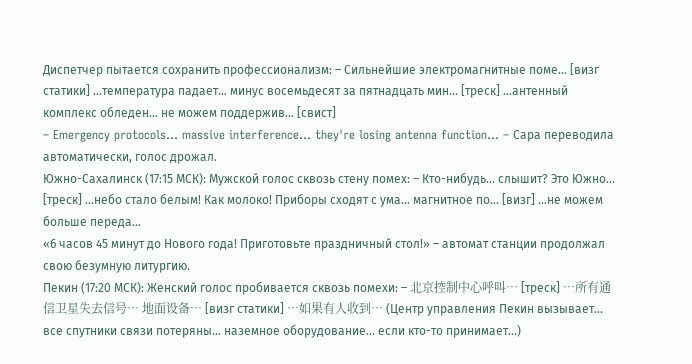Диспетчер пытается сохранить профессионализм: – Сильнейшие электромагнитные поме… [визг статики] …температура падает… минус восемьдесят за пятнадцать мин… [треск] …антенный комплекс обледен… не можем поддержив… [свист]
– Emergency protocols… massive interference… they're losing antenna function… – Сара переводила автоматически, голос дрожал.
Южно-Сахалинск (17:15 МСК): Мужской голос сквозь стену помех: – Кто-нибудь… слышит? Это Южно… [треск] …небо стало белым! Как молоко! Приборы сходят с ума… магнитное по… [визг] …не можем больше переда…
«6 часов 45 минут до Нового года! Приготовьте праздничный стол!» – автомат станции продолжал свою безумную литургию.
Пекин (17:20 МСК): Женский голос пробивается сквозь помехи: – 北京控制中心呼叫… [треск] …所有通信卫星失去信号… 地面设备… [визг статики] …如果有人收到… (Центр управления Пекин вызывает… все спутники связи потеряны… наземное оборудование… если кто-то принимает…)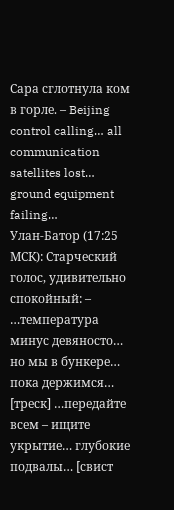Сара сглотнула ком в горле. – Beijing control calling… all communication satellites lost… ground equipment failing…
Улан-Батор (17:25 МСК): Старческий голос, удивительно спокойный: – …температура минус девяносто… но мы в бункере… пока держимся… [треск] …передайте всем – ищите укрытие… глубокие подвалы… [свист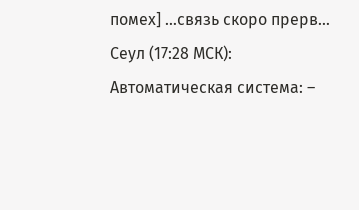помех] …связь скоро прерв…
Сеул (17:28 МСК): Автоматическая система: –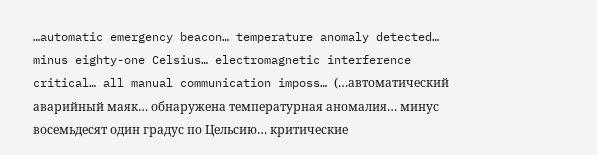…automatic emergency beacon… temperature anomaly detected… minus eighty-one Celsius… electromagnetic interference critical… all manual communication imposs… (…автоматический аварийный маяк… обнаружена температурная аномалия… минус восемьдесят один градус по Цельсию… критические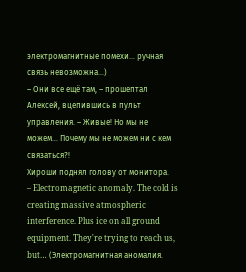электромагнитные помехи… ручная связь невозможна…)
– Они все ещё там, – прошептал Алексей, вцепившись в пульт управления. – Живые! Но мы не можем… Почему мы не можем ни с кем связаться?!
Хироши поднял голову от монитора.
– Electromagnetic anomaly. The cold is creating massive atmospheric interference. Plus ice on all ground equipment. They're trying to reach us, but… (Электромагнитная аномалия.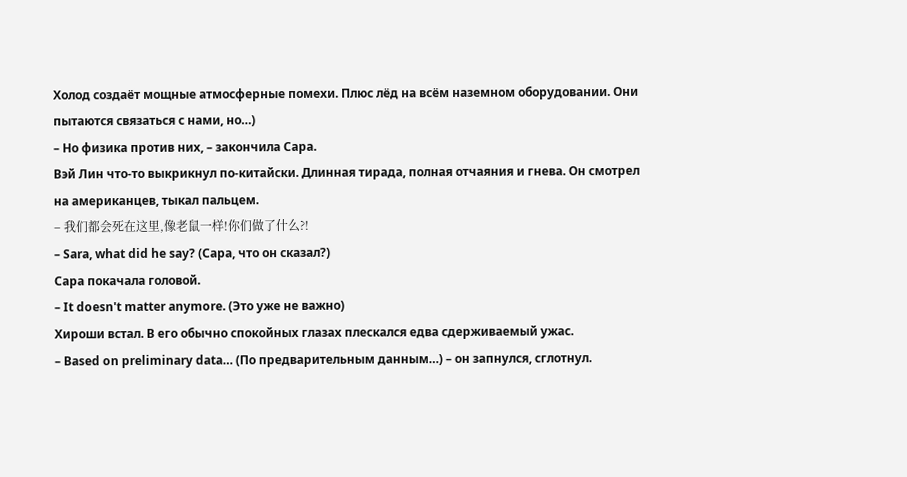Холод создаёт мощные атмосферные помехи. Плюс лёд на всём наземном оборудовании. Они пытаются связаться с нами, но…)
– Но физика против них, – закончила Сара.
Вэй Лин что-то выкрикнул по-китайски. Длинная тирада, полная отчаяния и гнева. Он смотрел на американцев, тыкал пальцем.
– 我们都会死在这里,像老鼠一样!你们做了什么?!
– Sara, what did he say? (Сара, что он сказал?)
Сара покачала головой.
– It doesn't matter anymore. (Это уже не важно)
Хироши встал. В его обычно спокойных глазах плескался едва сдерживаемый ужас.
– Based on preliminary data… (По предварительным данным…) – он запнулся, сглотнул.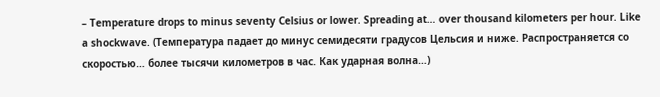– Temperature drops to minus seventy Celsius or lower. Spreading at… over thousand kilometers per hour. Like a shockwave. (Температура падает до минус семидесяти градусов Цельсия и ниже. Распространяется со скоростью… более тысячи километров в час. Как ударная волна…)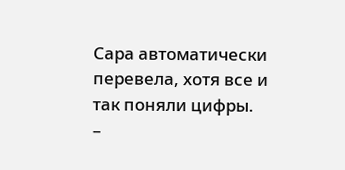Сара автоматически перевела, хотя все и так поняли цифры.
–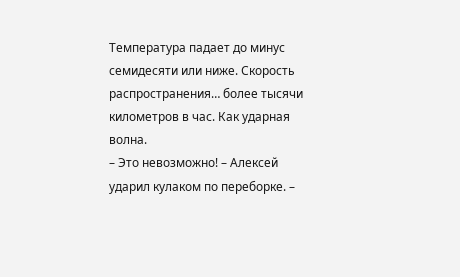Температура падает до минус семидесяти или ниже. Скорость распространения… более тысячи километров в час. Как ударная волна.
– Это невозможно! – Алексей ударил кулаком по переборке. –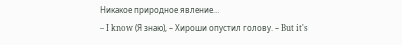Никакое природное явление…
– I know (Я знаю), – Хироши опустил голову. – But it's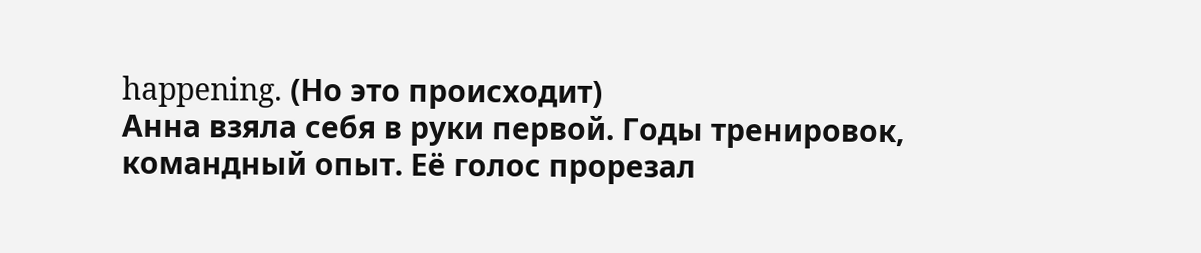happening. (Но это происходит)
Анна взяла себя в руки первой. Годы тренировок, командный опыт. Её голос прорезал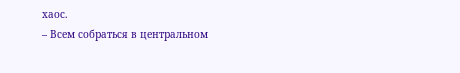хаос.
– Всем собраться в центральном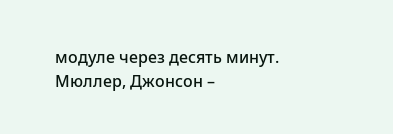модуле через десять минут. Мюллер, Джонсон –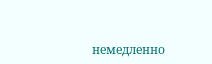немедленно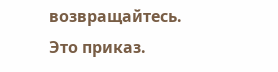возвращайтесь. Это приказ.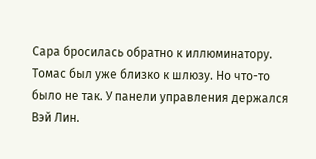Сара бросилась обратно к иллюминатору. Томас был уже близко к шлюзу. Но что-то было не так. У панели управления держался Вэй Лин.